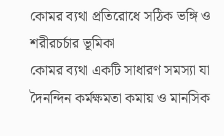কোমর ব্যথা প্রতিরোধে সঠিক ভঙ্গি ও শরীরচর্চার ভূমিকা
কোমর ব্যথা একটি সাধারণ সমস্যা যা দৈনন্দিন কর্মক্ষমতা কমায় ও মানসিক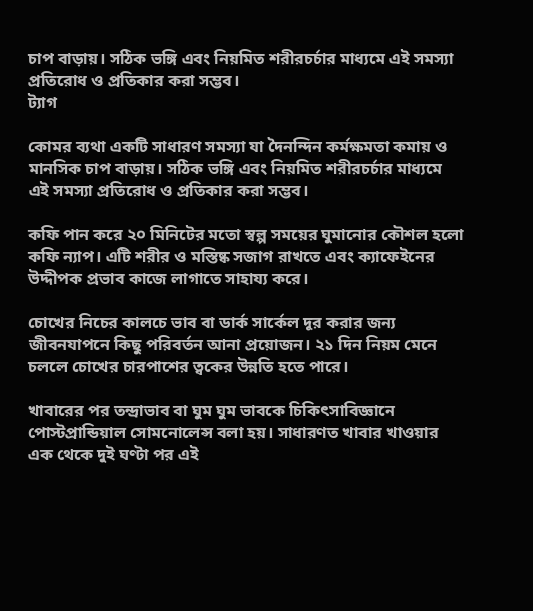চাপ বাড়ায়। সঠিক ভঙ্গি এবং নিয়মিত শরীরচর্চার মাধ্যমে এই সমস্যা প্রতিরোধ ও প্রতিকার করা সম্ভব।
ট্যাগ

কোমর ব্যথা একটি সাধারণ সমস্যা যা দৈনন্দিন কর্মক্ষমতা কমায় ও মানসিক চাপ বাড়ায়। সঠিক ভঙ্গি এবং নিয়মিত শরীরচর্চার মাধ্যমে এই সমস্যা প্রতিরোধ ও প্রতিকার করা সম্ভব।

কফি পান করে ২০ মিনিটের মতো স্বল্প সময়ের ঘুমানোর কৌশল হলো কফি ন্যাপ। এটি শরীর ও মস্তিষ্ক সজাগ রাখতে এবং ক্যাফেইনের উদ্দীপক প্রভাব কাজে লাগাতে সাহায্য করে।

চোখের নিচের কালচে ভাব বা ডার্ক সার্কেল দূর করার জন্য জীবনযাপনে কিছু পরিবর্তন আনা প্রয়োজন। ২১ দিন নিয়ম মেনে চললে চোখের চারপাশের ত্বকের উন্নতি হতে পারে।

খাবারের পর তন্দ্রাভাব বা ঘুম ঘুম ভাবকে চিকিৎসাবিজ্ঞানে পোস্টপ্রান্ডিয়াল সোমনোলেন্স বলা হয়। সাধারণত খাবার খাওয়ার এক থেকে দুই ঘণ্টা পর এই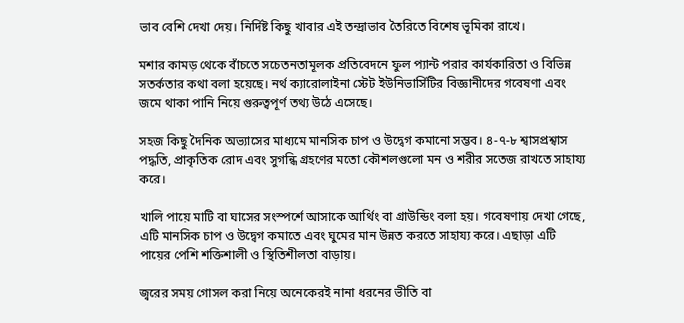ভাব বেশি দেখা দেয়। নির্দিষ্ট কিছু খাবার এই তন্দ্রাভাব তৈরিতে বিশেষ ভূমিকা রাখে।

মশার কামড় থেকে বাঁচতে সচেতনতামূলক প্রতিবেদনে ফুল প্যান্ট পরার কার্যকারিতা ও বিভিন্ন সতর্কতার কথা বলা হয়েছে। নর্থ ক্যারোলাইনা স্টেট ইউনিভার্সিটির বিজ্ঞানীদের গবেষণা এবং জমে থাকা পানি নিয়ে গুরুত্বপূর্ণ তথ্য উঠে এসেছে।

সহজ কিছু দৈনিক অভ্যাসের মাধ্যমে মানসিক চাপ ও উদ্বেগ কমানো সম্ভব। ৪-৭-৮ শ্বাসপ্রশ্বাস পদ্ধতি, প্রাকৃতিক রোদ এবং সুগন্ধি গ্রহণের মতো কৌশলগুলো মন ও শরীর সতেজ রাখতে সাহায্য করে।

খালি পায়ে মাটি বা ঘাসের সংস্পর্শে আসাকে আর্থিং বা গ্রাউন্ডিং বলা হয়। গবেষণায় দেখা গেছে, এটি মানসিক চাপ ও উদ্বেগ কমাতে এবং ঘুমের মান উন্নত করতে সাহায্য করে। এছাড়া এটি পায়ের পেশি শক্তিশালী ও স্থিতিশীলতা বাড়ায়।

জ্বরের সময় গোসল করা নিয়ে অনেকেরই নানা ধরনের ভীতি বা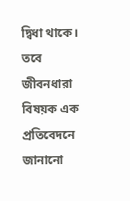দ্বিধা থাকে। তবে জীবনধারা বিষয়ক এক প্রতিবেদনে জানানো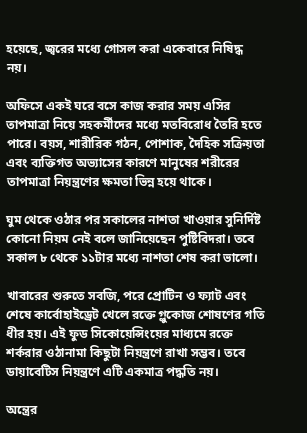হয়েছে, জ্বরের মধ্যে গোসল করা একেবারে নিষিদ্ধ নয়।

অফিসে একই ঘরে বসে কাজ করার সময় এসির তাপমাত্রা নিয়ে সহকর্মীদের মধ্যে মতবিরোধ তৈরি হতে পারে। বয়স, শারীরিক গঠন, পোশাক, দৈহিক সক্রিয়তা এবং ব্যক্তিগত অভ্যাসের কারণে মানুষের শরীরের তাপমাত্রা নিয়ন্ত্রণের ক্ষমতা ভিন্ন হয়ে থাকে।

ঘুম থেকে ওঠার পর সকালের নাশতা খাওয়ার সুনির্দিষ্ট কোনো নিয়ম নেই বলে জানিয়েছেন পুষ্টিবিদরা। তবে সকাল ৮ থেকে ১১টার মধ্যে নাশতা শেষ করা ভালো।

খাবারের শুরুতে সবজি, পরে প্রোটিন ও ফ্যাট এবং শেষে কার্বোহাইড্রেট খেলে রক্তে গ্লুকোজ শোষণের গতি ধীর হয়। এই ফুড সিকোয়েন্সিংয়ের মাধ্যমে রক্তে শর্করার ওঠানামা কিছুটা নিয়ন্ত্রণে রাখা সম্ভব। তবে ডায়াবেটিস নিয়ন্ত্রণে এটি একমাত্র পদ্ধতি নয়।

অন্ত্রের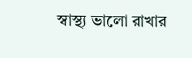স্বাস্থ্য ভালো রাখার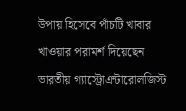উপায় হিসেবে পাঁচটি খাবার খাওয়ার পরামর্শ দিয়েছেন ভারতীয় গ্যাস্ট্রোএন্টারোলজিস্ট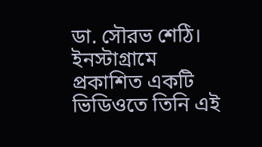ডা. সৌরভ শেঠি। ইনস্টাগ্রামে প্রকাশিত একটি ভিডিওতে তিনি এই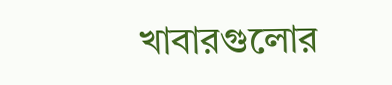খাবারগুলোর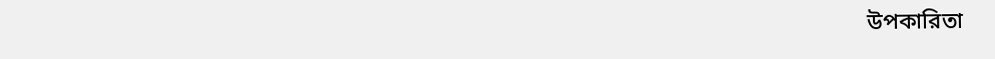উপকারিতা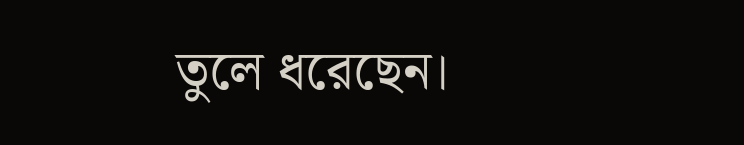তুলে ধরেছেন।